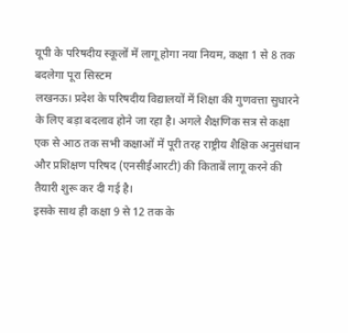यूपी के परिषदीय स्कूलों में लागू होगा नया नियम, कक्षा 1 से 8 तक बदलेगा पूरा सिस्टम
लखनऊ। प्रदेश के परिषदीय विद्यालयों में शिक्षा की गुणवत्ता सुधारने के लिए बड़ा बदलाव होने जा रहा है। अगले शैक्षणिक सत्र से कक्षा एक से आठ तक सभी कक्षाओं में पूरी तरह राष्ट्रीय शैक्षिक अनुसंधान और प्रशिक्षण परिषद (एनसीईआरटी) की किताबें लागू करने की तैयारी शुरू कर दी गई है।
इसके साथ ही कक्षा 9 से 12 तक के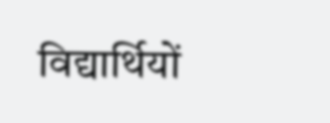विद्यार्थियों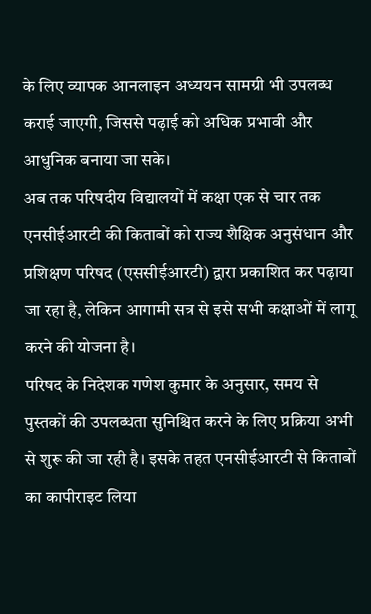के लिए व्यापक आनलाइन अध्ययन सामग्री भी उपलब्ध कराई जाएगी, जिससे पढ़ाई को अधिक प्रभावी और आधुनिक बनाया जा सके।
अब तक परिषदीय विद्यालयों में कक्षा एक से चार तक एनसीईआरटी की किताबों को राज्य शैक्षिक अनुसंधान और प्रशिक्षण परिषद (एससीईआरटी) द्वारा प्रकाशित कर पढ़ाया जा रहा है, लेकिन आगामी सत्र से इसे सभी कक्षाओं में लागू करने की योजना है।
परिषद के निदेशक गणेश कुमार के अनुसार, समय से पुस्तकों की उपलब्धता सुनिश्चित करने के लिए प्रक्रिया अभी से शुरू की जा रही है। इसके तहत एनसीईआरटी से किताबों का कापीराइट लिया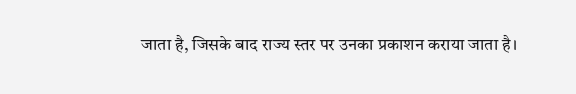जाता है, जिसके बाद राज्य स्तर पर उनका प्रकाशन कराया जाता है।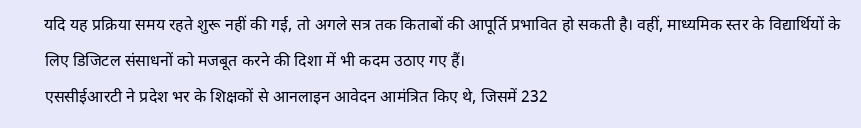यदि यह प्रक्रिया समय रहते शुरू नहीं की गई, तो अगले सत्र तक किताबों की आपूर्ति प्रभावित हो सकती है। वहीं, माध्यमिक स्तर के विद्यार्थियों के लिए डिजिटल संसाधनों को मजबूत करने की दिशा में भी कदम उठाए गए हैं।
एससीईआरटी ने प्रदेश भर के शिक्षकों से आनलाइन आवेदन आमंत्रित किए थे, जिसमें 232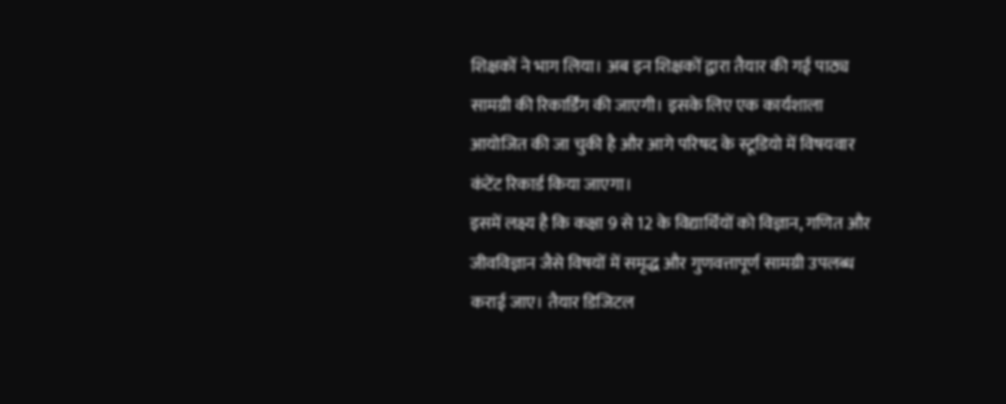शिक्षकों ने भाग लिया। अब इन शिक्षकों द्वारा तैयार की गई पाठ्य सामग्री की रिकार्डिंग की जाएगी। इसके लिए एक कार्यशाला आयोजित की जा चुकी है और आगे परिषद के स्टूडियो में विषयवार कंटेंट रिकार्ड किया जाएगा।
इसमें लक्ष्य है कि कक्षा 9 से 12 के विद्यार्थियों को विज्ञान, गणित और जीवविज्ञान जैसे विषयों में समृद्ध और गुणवत्तापूर्ण सामग्री उपलब्ध कराई जाए। तैयार डिजिटल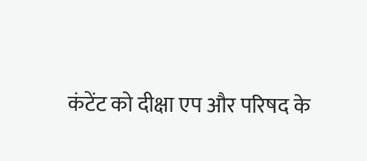कंटेंट को दीक्षा एप और परिषद के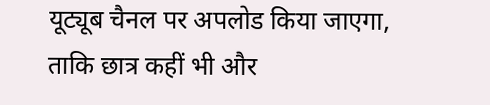यूट्यूब चैनल पर अपलोड किया जाएगा, ताकि छात्र कहीं भी और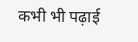कभी भी पढ़ाई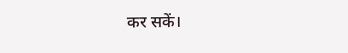कर सकें।